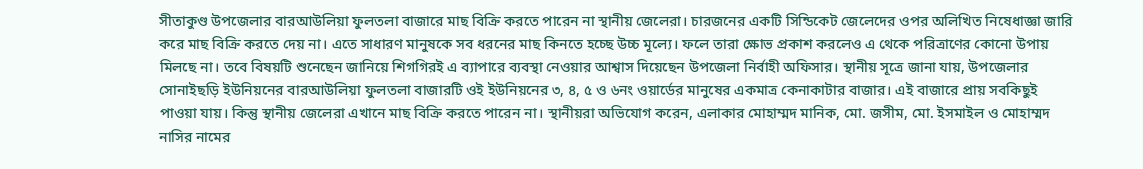সীতাকুণ্ড উপজেলার বারআউলিয়া ফুলতলা বাজারে মাছ বিক্রি করতে পারেন না স্থানীয় জেলেরা। চারজনের একটি সিন্ডিকেট জেলেদের ওপর অলিখিত নিষেধাজ্ঞা জারি করে মাছ বিক্রি করতে দেয় না। এতে সাধারণ মানুষকে সব ধরনের মাছ কিনতে হচ্ছে উচ্চ মূল্যে। ফলে তারা ক্ষোভ প্রকাশ করলেও এ থেকে পরিত্রাণের কোনো উপায় মিলছে না। তবে বিষয়টি শুনেছেন জানিয়ে শিগগিরই এ ব্যাপারে ব্যবস্থা নেওয়ার আশ্বাস দিয়েছেন উপজেলা নির্বাহী অফিসার। স্থানীয় সূত্রে জানা যায়, উপজেলার সোনাইছড়ি ইউনিয়নের বারআউলিয়া ফুলতলা বাজারটি ওই ইউনিয়নের ৩, ৪, ৫ ও ৬নং ওয়ার্ডের মানুষের একমাত্র কেনাকাটার বাজার। এই বাজারে প্রায় সবকিছুই পাওয়া যায়। কিন্তু স্থানীয় জেলেরা এখানে মাছ বিক্রি করতে পারেন না। স্থানীয়রা অভিযোগ করেন, এলাকার মোহাম্মদ মানিক, মো. জসীম, মো. ইসমাইল ও মোহাম্মদ নাসির নামের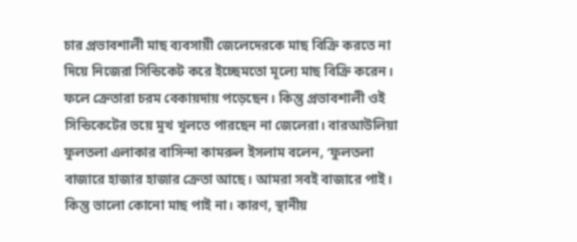চার প্রভাবশালী মাছ ব্যবসায়ী জেলেদেরকে মাছ বিক্রি করতে না দিয়ে নিজেরা সিন্ডিকেট করে ইচ্ছেমতো মূল্যে মাছ বিক্রি করেন। ফলে ক্রেতারা চরম বেকায়দায় পড়েছেন। কিন্তু প্রভাবশালী ওই সিন্ডিকেটের ভয়ে মুখ খুলতে পারছেন না জেলেরা। বারআউলিয়া ফুলতলা এলাকার বাসিন্দা কামরুল ইসলাম বলেন, ‘ফুলতলা বাজারে হাজার হাজার ক্রেতা আছে। আমরা সবই বাজারে পাই। কিন্তু ভালো কোনো মাছ পাই না। কারণ, স্থানীয়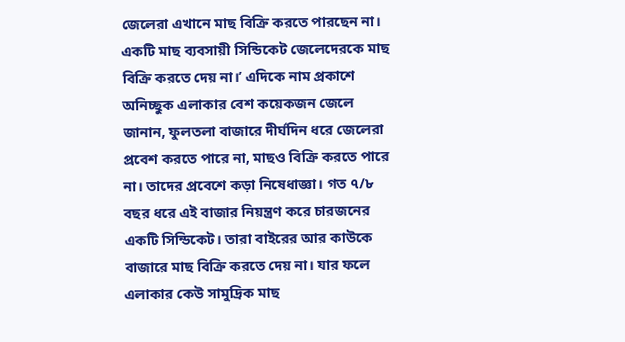জেলেরা এখানে মাছ বিক্রি করতে পারছেন না। একটি মাছ ব্যবসায়ী সিন্ডিকেট জেলেদেরকে মাছ বিক্রি করতে দেয় না।’ এদিকে নাম প্রকাশে অনিচ্ছুক এলাকার বেশ কয়েকজন জেলে জানান, ফুলতলা বাজারে দীর্ঘদিন ধরে জেলেরা প্রবেশ করতে পারে না, মাছও বিক্রি করতে পারে না। তাদের প্রবেশে কড়া নিষেধাজ্ঞা। গত ৭/৮ বছর ধরে এই বাজার নিয়ন্ত্রণ করে চারজনের একটি সিন্ডিকেট। তারা বাইরের আর কাউকে বাজারে মাছ বিক্রি করতে দেয় না। যার ফলে এলাকার কেউ সামুদ্রিক মাছ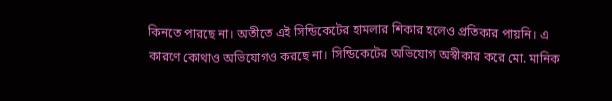কিনতে পারছে না। অতীতে এই সিন্ডিকেটের হামলার শিকার হলেও প্রতিকার পায়নি। এ কারণে কোথাও অভিযোগও করছে না। সিন্ডিকেটের অভিযোগ অস্বীকার করে মো. মানিক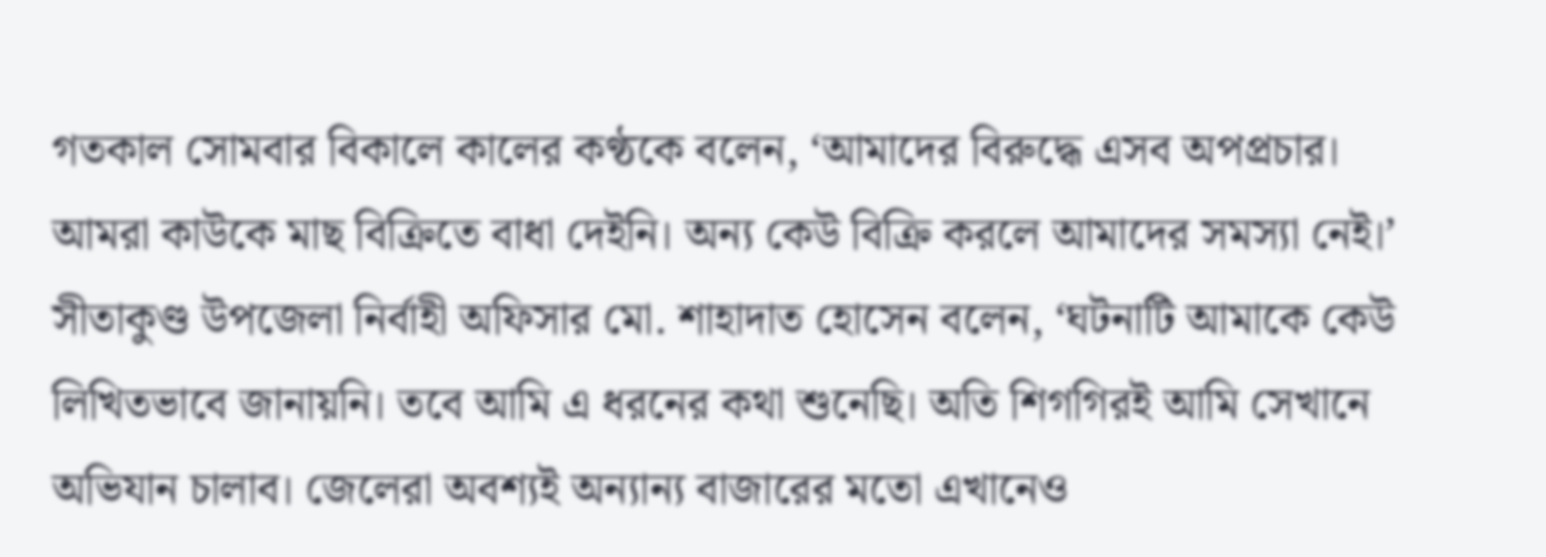গতকাল সোমবার বিকালে কালের কণ্ঠকে বলেন, ‘আমাদের বিরুদ্ধে এসব অপপ্রচার। আমরা কাউকে মাছ বিক্রিতে বাধা দেইনি। অন্য কেউ বিক্রি করলে আমাদের সমস্যা নেই।’ সীতাকুণ্ড উপজেলা নির্বাহী অফিসার মো. শাহাদাত হোসেন বলেন, ‘ঘটনাটি আমাকে কেউ লিখিতভাবে জানায়নি। তবে আমি এ ধরনের কথা শুনেছি। অতি শিগগিরই আমি সেখানে অভিযান চালাব। জেলেরা অবশ্যই অন্যান্য বাজারের মতো এখানেও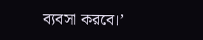ব্যবসা করবে।’